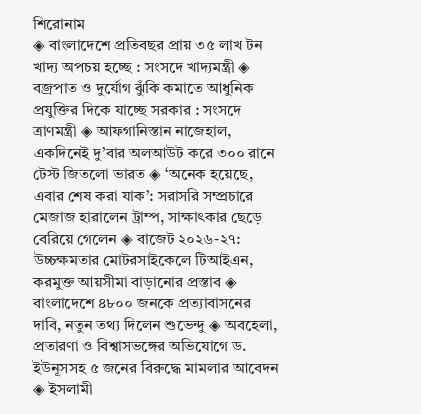শিরোনাম
◈ বাংলাদেশে প্রতিবছর প্রায় ৩৫ লাখ টন খাদ্য অপচয় হচ্ছে : সংসদে খাদ্যমন্ত্রী ◈ বজ্রপাত ও দুর্যোগ ঝুঁকি কমাতে আধুনিক প্রযুক্তির দিকে যাচ্ছে সরকার : সংসদে ত্রাণমন্ত্রী ◈ আফগা‌নিস্তান নাজেহাল, একদিনেই দু’বার অলআউট করে ৩০০ রা‌নে টেস্ট জিতলো ভারত ◈ ‘অনেক হয়েছে, এবার শেষ করা যাক’: সরাসরি সম্প্রচারে মেজাজ হারালেন ট্রাম্প, সাক্ষাৎকার ছেড়ে বেরিয়ে গেলেন ◈ বাজেট ২০২৬-২৭: উচ্চক্ষমতার মোটরসাইকেলে টিআইএন, করমুক্ত আয়সীমা বাড়ানোর প্রস্তাব ◈ বাংলাদেশে ৪৮০০ জনকে প্রত্যাবাসনের দাবি, নতুন তথ্য দিলেন শুভেন্দু ◈ অবহেলা, প্রতারণা ও বিশ্বাসভঙ্গের অভিযোগে ড. ইউনূসসহ ৫ জনের বিরুদ্ধে মামলার আবেদন ◈ ইসলামী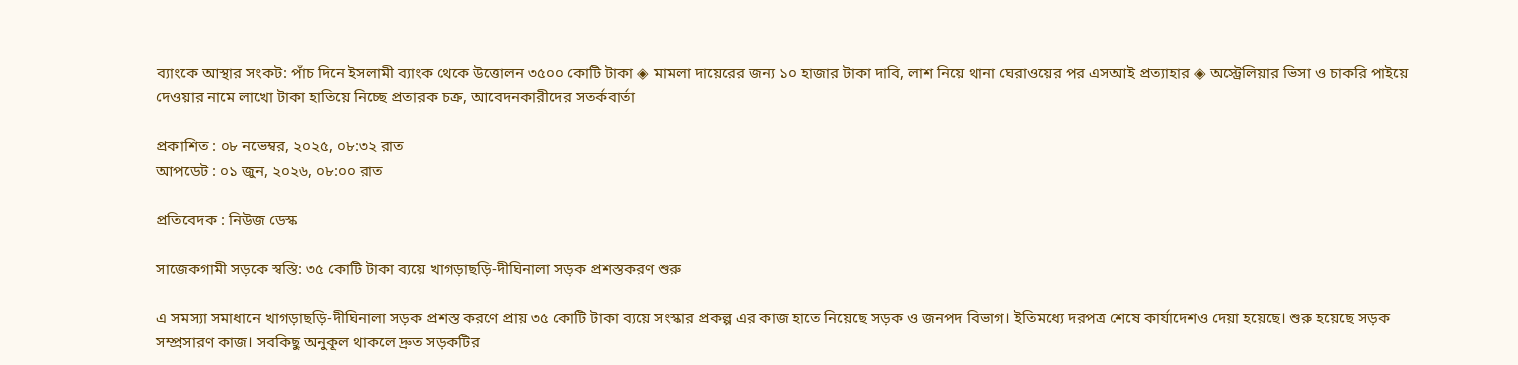ব্যাংকে আস্থার সংকট: পাঁচ দিনে ইসলামী ব্যাংক থেকে উত্তোলন ৩৫০০ কোটি টাকা ◈ মামলা দায়েরের জন্য ১০ হাজার টাকা দাবি, লাশ নিয়ে থানা ঘেরাওয়ের পর এসআই প্রত্যাহার ◈ অস্ট্রেলিয়ার ভিসা ও চাকরি পাইয়ে দেওয়ার নামে লাখো টাকা হাতিয়ে নিচ্ছে প্রতারক চক্র, আবেদনকারীদের সতর্কবার্তা

প্রকাশিত : ০৮ নভেম্বর, ২০২৫, ০৮:৩২ রাত
আপডেট : ০১ জুন, ২০২৬, ০৮:০০ রাত

প্রতিবেদক : নিউজ ডেস্ক

সাজেকগামী সড়কে স্বস্তি: ৩৫ কোটি টাকা ব্যয়ে খাগড়াছড়ি-দীঘিনালা সড়ক প্রশস্তকরণ শুরু

এ সমস্যা সমাধানে খাগড়াছড়ি-দীঘিনালা সড়ক প্রশস্ত করণে প্রায় ৩৫ কোটি টাকা ব্যয়ে সংস্কার প্রকল্প এর কাজ হাতে নিয়েছে সড়ক ও জনপদ বিভাগ। ইতিমধ্যে দরপত্র শেষে কার্যাদেশও দেয়া হয়েছে। শুরু হয়েছে সড়ক সম্প্রসারণ কাজ। সবকিছু অনুকূল থাকলে দ্রুত সড়কটির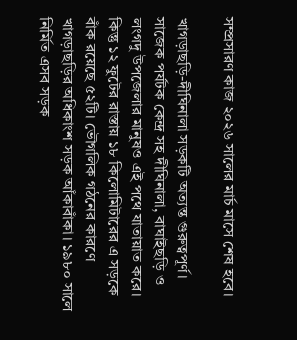সম্প্রসারণ কাজ ২০২৬ সালের মার্চ মাসে শেষ হবে।

খাগড়াছড়ি-দীঘিনালা সড়কটি অত্যন্ত গুরুত্বপূর্ণ। সাজেক পর্যটক কেন্দ্র সহ দীঘিনালা, বাঘাইছড়ি ও লংগদু উপজেলার মানুষও এই পথে যাতায়াত করে। কিন্তু ১২ ফুটের রাস্তায় ১৮ কিলোমিটারের এ সড়কে বাঁক রয়েছে ৫২টি। ভৌগলিক গঠনের কারণে খাগড়াছড়ির অধিকাংশ সড়ক আঁকাবাঁকা। ১৯৮০ সালে নির্মিত এসব সড়ক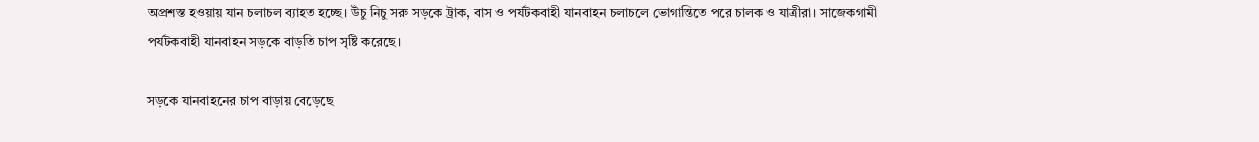অপ্রশস্ত হওয়ায় যান চলাচল ব্যাহত হচ্ছে। উঁচু নিচু সরু সড়কে ট্রাক, বাস ও পর্যটকবাহী যানবাহন চলাচলে ভোগান্তিতে পরে চালক ও যাত্রীরা। সাজেকগামী পর্যটকবাহী যানবাহন সড়কে বাড়তি চাপ সৃষ্টি করেছে।

সড়কে যানবাহনের চাপ বাড়ায় বেড়েছে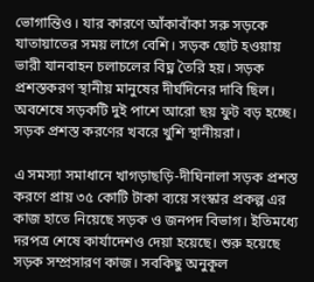ভোগান্তিও। যার কারণে আঁকাবাঁকা সরু সড়কে যাতায়াতের সময় লাগে বেশি। সড়ক ছোট হওয়ায় ভারী যানবাহন চলাচলের বিঘ্ন তৈরি হয়। সড়ক প্রশস্তকরণ স্থানীয় মানুষের দীর্ঘদিনের দাবি ছিল। অবশেষে সড়কটি দুই পাশে আরো ছয় ফুট বড় হচ্ছে। সড়ক প্রশস্ত করণের খবরে খুশি স্থানীয়রা।

এ সমস্যা সমাধানে খাগড়াছড়ি-দীঘিনালা সড়ক প্রশস্ত করণে প্রায় ৩৫ কোটি টাকা ব্যয়ে সংস্কার প্রকল্প এর কাজ হাতে নিয়েছে সড়ক ও জনপদ বিভাগ। ইতিমধ্যে দরপত্র শেষে কার্যাদেশও দেয়া হয়েছে। শুরু হয়েছে সড়ক সম্প্রসারণ কাজ। সবকিছু অনুকূল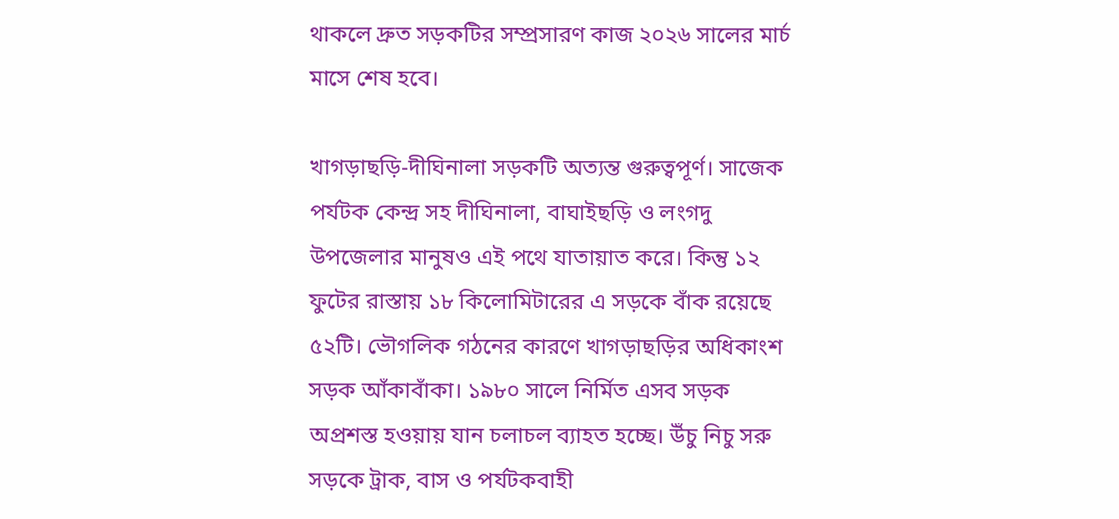থাকলে দ্রুত সড়কটির সম্প্রসারণ কাজ ২০২৬ সালের মার্চ মাসে শেষ হবে।

খাগড়াছড়ি-দীঘিনালা সড়কটি অত্যন্ত গুরুত্বপূর্ণ। সাজেক পর্যটক কেন্দ্র সহ দীঘিনালা, বাঘাইছড়ি ও লংগদু উপজেলার মানুষও এই পথে যাতায়াত করে। কিন্তু ১২ ফুটের রাস্তায় ১৮ কিলোমিটারের এ সড়কে বাঁক রয়েছে ৫২টি। ভৌগলিক গঠনের কারণে খাগড়াছড়ির অধিকাংশ সড়ক আঁকাবাঁকা। ১৯৮০ সালে নির্মিত এসব সড়ক অপ্রশস্ত হওয়ায় যান চলাচল ব্যাহত হচ্ছে। উঁচু নিচু সরু সড়কে ট্রাক, বাস ও পর্যটকবাহী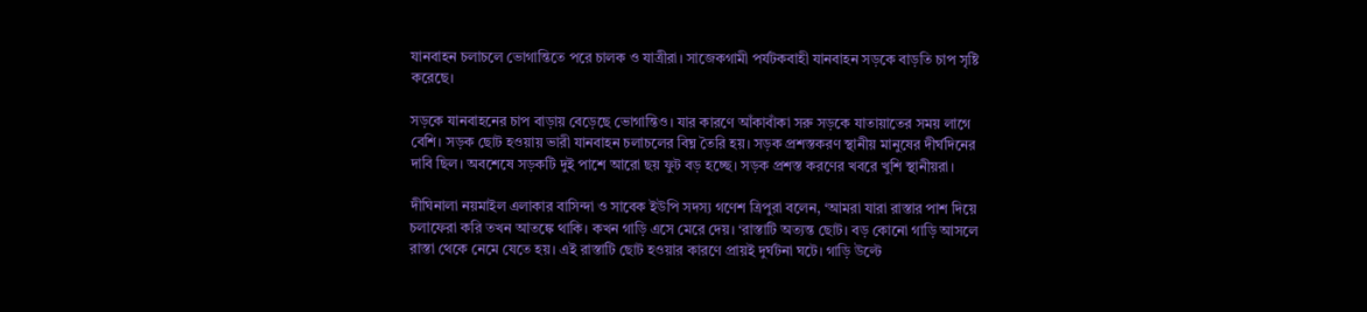যানবাহন চলাচলে ভোগান্তিতে পরে চালক ও যাত্রীরা। সাজেকগামী পর্যটকবাহী যানবাহন সড়কে বাড়তি চাপ সৃষ্টি করেছে।

সড়কে যানবাহনের চাপ বাড়ায় বেড়েছে ভোগান্তিও। যার কারণে আঁকাবাঁকা সরু সড়কে যাতায়াতের সময় লাগে বেশি। সড়ক ছোট হওয়ায় ভারী যানবাহন চলাচলের বিঘ্ন তৈরি হয়। সড়ক প্রশস্তকরণ স্থানীয় মানুষের দীর্ঘদিনের দাবি ছিল। অবশেষে সড়কটি দুই পাশে আরো ছয় ফুট বড় হচ্ছে। সড়ক প্রশস্ত করণের খবরে খুশি স্থানীয়রা।

দীঘিনালা নয়মাইল এলাকার বাসিন্দা ও সাবেক ইউপি সদস্য গণেশ ত্রিপুরা বলেন, ‘আমরা যারা রাস্তার পাশ দিয়ে চলাফেরা করি তখন আতঙ্কে থাকি। কখন গাড়ি এসে মেরে দেয়। ‘রাস্তাটি অত্যন্ত ছোট। বড় কোনো গাড়ি আসলে রাস্তা থেকে নেমে যেতে হয়। এই রাস্তাটি ছোট হওয়ার কারণে প্রায়ই দুর্ঘটনা ঘটে। গাড়ি উল্টে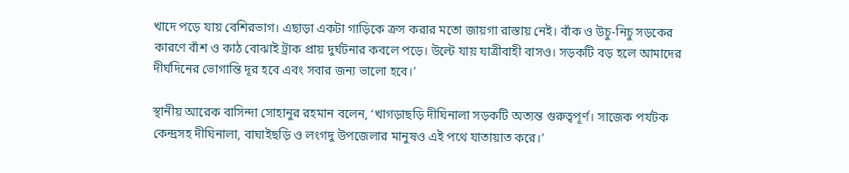খাদে পড়ে যায় বেশিরভাগ। এছাড়া একটা গাড়িকে ক্রস করার মতো জায়গা রাস্তায় নেই। বাঁক ও উচু-নিচু সড়কের কারণে বাঁশ ও কাঠ বোঝাই ট্রাক প্রায় দুর্ঘটনার কবলে পড়ে। উল্টে যায় যাত্রীবাহী বাসও। সড়কটি বড় হলে আমাদের দীর্ঘদিনের ভোগান্তি দূর হবে এবং সবার জন্য ভালো হবে।’

স্থানীয় আরেক বাসিন্দা সোহানুর রহমান বলেন, ‘খাগড়াছড়ি দীঘিনালা সড়কটি অত্যন্ত গুরুত্বপূর্ণ। সাজেক পর্যটক কেন্দ্রসহ দীঘিনালা, বাঘাইছড়ি ও লংগদু উপজেলার মানুষও এই পথে যাতায়াত করে।’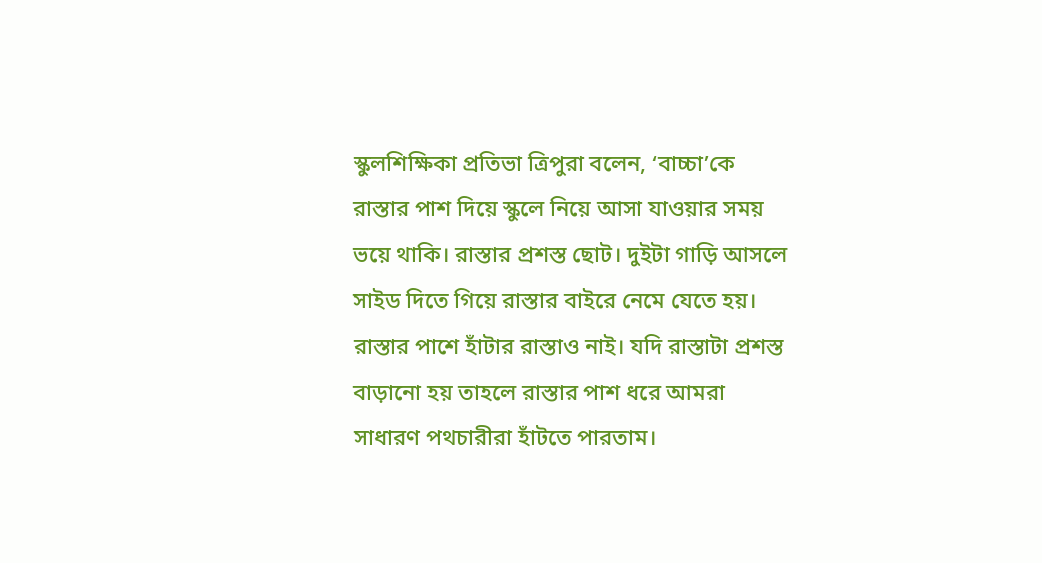স্কুলশিক্ষিকা প্রতিভা ত্রিপুরা বলেন, ‘বাচ্চা’কে রাস্তার পাশ দিয়ে স্কুলে নিয়ে আসা যাওয়ার সময় ভয়ে থাকি। রাস্তার প্রশস্ত ছোট। দুইটা গাড়ি আসলে সাইড দিতে গিয়ে রাস্তার বাইরে নেমে যেতে হয়। রাস্তার পাশে হাঁটার রাস্তাও নাই। যদি রাস্তাটা প্রশস্ত বাড়ানো হয় তাহলে রাস্তার পাশ ধরে আমরা সাধারণ পথচারীরা হাঁটতে পারতাম।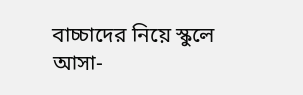বাচ্চাদের নিয়ে স্কুলে আসা-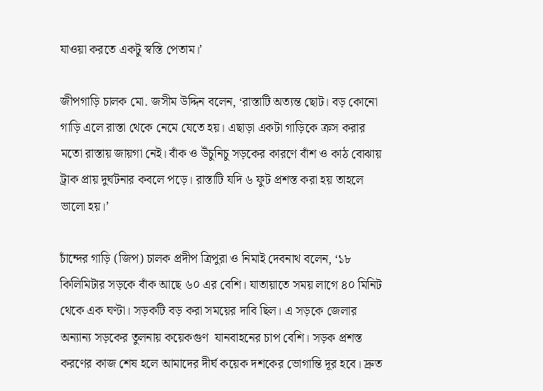যাওয়া করতে একটু স্বস্তি পেতাম।’

জীপগাড়ি চালক মো. জসীম উদ্দিন বলেন, ‘রাস্তাটি অত্যন্ত ছোট। বড় কোনো গাড়ি এলে রাস্তা থেকে নেমে যেতে হয়। এছাড়া একটা গাড়িকে ক্রস করার মতো রাস্তায় জায়গা নেই। বাঁক ও উঁচুনিচু সড়কের কারণে বাঁশ ও কাঠ বোঝায় ট্রাক প্রায় দুর্ঘটনার কবলে পড়ে। রাস্তাটি যদি ৬ ফুট প্রশস্ত করা হয় তাহলে ভালো হয়।’

চাঁন্দের গাড়ি (জিপ) চালক প্রদীপ ত্রিপুরা ও নিমাই দেবনাথ বলেন, ‘১৮ কিলিমিটার সড়কে বাঁক আছে ৬০ এর বেশি। যাতায়াতে সময় লাগে ৪০ মিনিট থেকে এক ঘণ্টা। সড়কটি বড় করা সময়ের দাবি ছিল। এ সড়কে জেলার অন্যান্য সড়কের তুলনায় কয়েকগুণ  যানবাহনের চাপ বেশি। সড়ক প্রশস্ত করণের কাজ শেষ হলে আমাদের দীর্ঘ কয়েক দশকের ভোগান্তি দূর হবে। দ্রুত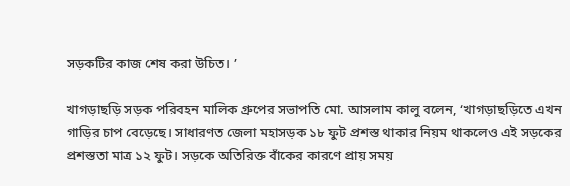সড়কটির কাজ শেষ করা উচিত। ’

খাগড়াছড়ি সড়ক পরিবহন মালিক গ্রুপের সভাপতি মো. আসলাম কালু বলেন, ‘খাগড়াছড়িতে এখন গাড়ির চাপ বেড়েছে। সাধারণত জেলা মহাসড়ক ১৮ ফুট প্রশস্ত থাকার নিয়ম থাকলেও এই সড়কের প্রশস্ততা মাত্র ১২ ফুট। সড়কে অতিরিক্ত বাঁকের কারণে প্রায় সময়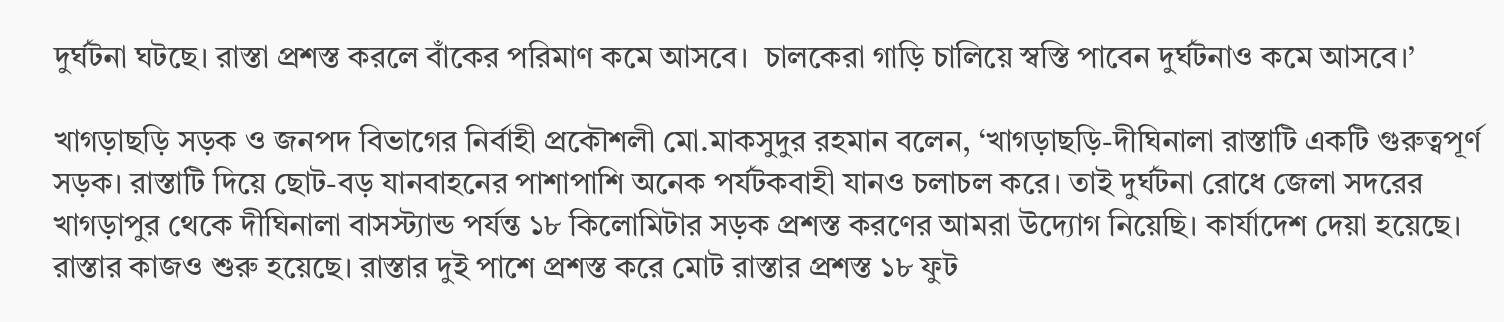দুর্ঘটনা ঘটছে। রাস্তা প্রশস্ত করলে বাঁকের পরিমাণ কমে আসবে।  চালকেরা গাড়ি চালিয়ে স্বস্তি পাবেন দুর্ঘটনাও কমে আসবে।’

খাগড়াছড়ি সড়ক ও জনপদ বিভাগের নির্বাহী প্রকৌশলী মো.মাকসুদুর রহমান বলেন, ‘খাগড়াছড়ি-দীঘিনালা রাস্তাটি একটি গুরুত্বপূর্ণ সড়ক। রাস্তাটি দিয়ে ছোট-বড় যানবাহনের পাশাপাশি অনেক পর্যটকবাহী যানও চলাচল করে। তাই দুর্ঘটনা রোধে জেলা সদরের খাগড়াপুর থেকে দীঘিনালা বাসস্ট্যান্ড পর্যন্ত ১৮ কিলোমিটার সড়ক প্রশস্ত করণের আমরা উদ্যোগ নিয়েছি। কার্যাদেশ দেয়া হয়েছে। রাস্তার কাজও শুরু হয়েছে। রাস্তার দুই পাশে প্রশস্ত করে মোট রাস্তার প্রশস্ত ১৮ ফুট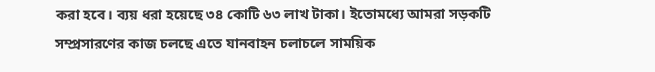করা হবে। ব্যয় ধরা হয়েছে ৩৪ কোটি ৬৩ লাখ টাকা। ইতোমধ্যে আমরা সড়কটি সম্প্রসারণের কাজ চলছে এতে যানবাহন চলাচলে সাময়িক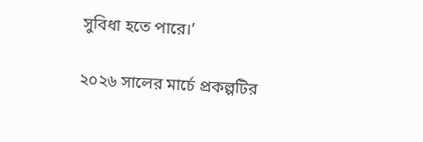সুবিধা হতে পারে।’

২০২৬ সালের মার্চে প্রকল্পটির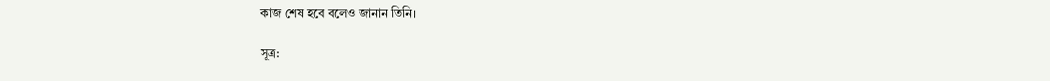কাজ শেষ হবে বলেও জানান তিনি।

সূত্র: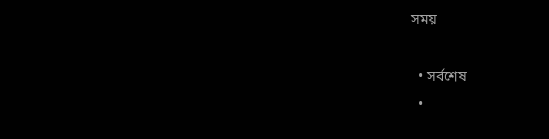সময়

  • সর্বশেষ
  •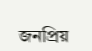জনপ্রিয়